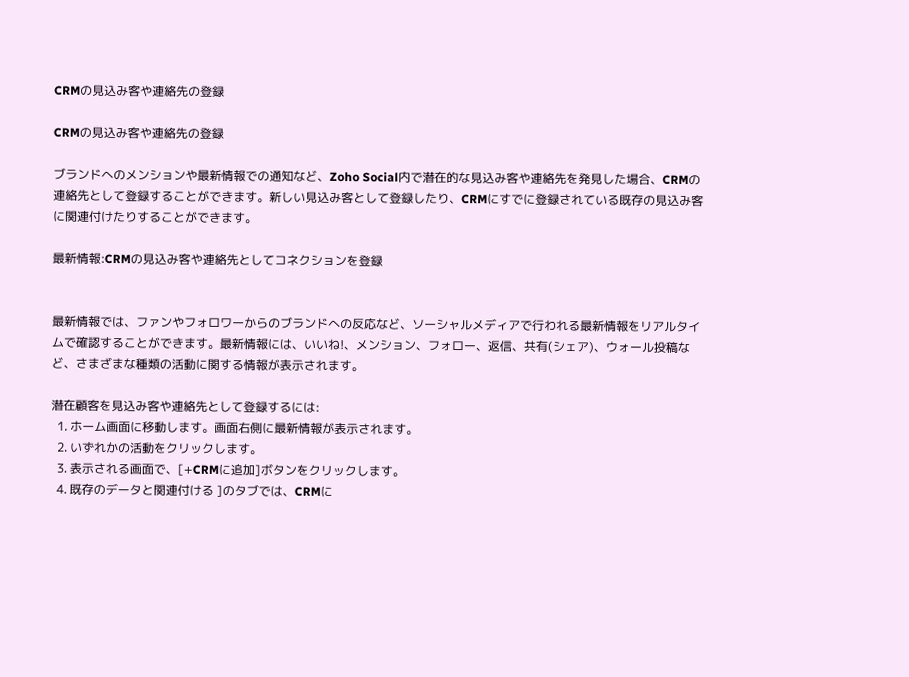CRMの見込み客や連絡先の登録

CRMの見込み客や連絡先の登録

ブランドへのメンションや最新情報での通知など、Zoho Social内で潜在的な見込み客や連絡先を発見した場合、CRMの連絡先として登録することができます。新しい見込み客として登録したり、CRMにすでに登録されている既存の見込み客に関連付けたりすることができます。

最新情報:CRMの見込み客や連絡先としてコネクションを登録


最新情報では、ファンやフォロワーからのブランドへの反応など、ソーシャルメディアで行われる最新情報をリアルタイムで確認することができます。最新情報には、いいね!、メンション、フォロー、返信、共有(シェア)、ウォール投稿など、さまざまな種類の活動に関する情報が表示されます。

潜在顧客を見込み客や連絡先として登録するには:
  1. ホーム画面に移動します。画面右側に最新情報が表示されます。
  2. いずれかの活動をクリックします。
  3. 表示される画面で、[+CRMに追加]ボタンをクリックします。
  4. 既存のデータと関連付ける ]のタブでは、CRMに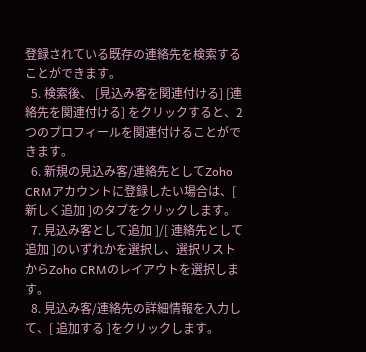登録されている既存の連絡先を検索することができます。
  5. 検索後、 [見込み客を関連付ける] [連絡先を関連付ける] をクリックすると、2つのプロフィールを関連付けることができます。
  6. 新規の見込み客/連絡先としてZoho CRMアカウントに登録したい場合は、[ 新しく追加 ]のタブをクリックします。
  7. 見込み客として追加 ]/[ 連絡先として追加 ]のいずれかを選択し、選択リストからZoho CRMのレイアウトを選択します。
  8. 見込み客/連絡先の詳細情報を入力して、[ 追加する ]をクリックします。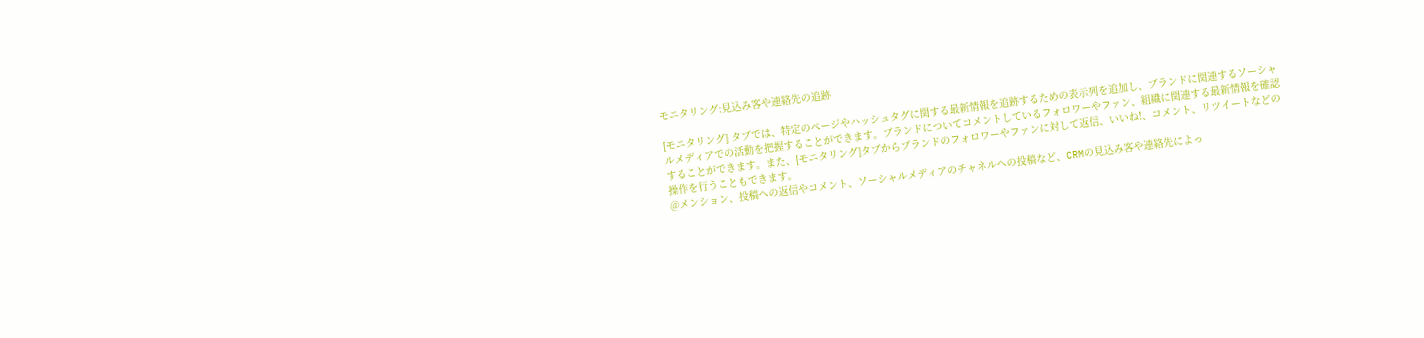モニタリング:見込み客や連絡先の追跡

[モニタリング] タブでは、特定のページやハッシュタグに関する最新情報を追跡するための表示列を追加し、ブランドに関連するソーシャルメディアでの活動を把握することができます。ブランドについてコメントしているフォロワーやファン、組織に関連する最新情報を確認することができます。また、[モニタリング]タブからブランドのフォロワーやファンに対して返信、いいね!、コメント、リツイートなどの操作を行うこともできます。
@メンション、投稿への返信やコメント、ソーシャルメディアのチャネルへの投稿など、CRMの見込み客や連絡先によっ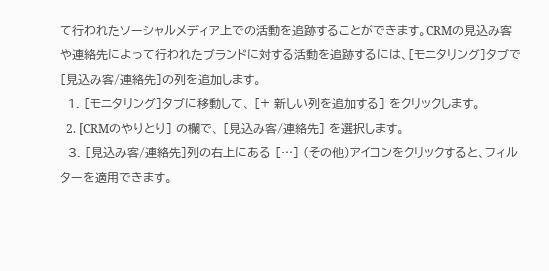て行われたソーシャルメディア上での活動を追跡することができます。CRMの見込み客や連絡先によって行われたブランドに対する活動を追跡するには、[モニタリング]タブで[見込み客/連絡先]の列を追加します。
  1. [モニタリング]タブに移動して、 [+ 新しい列を追加する] をクリックします。
  2. [CRMのやりとり] の欄で、 [見込み客/連絡先] を選択します。
  3. [見込み客/連絡先]列の右上にある […] (その他)アイコンをクリックすると、フィルターを適用できます。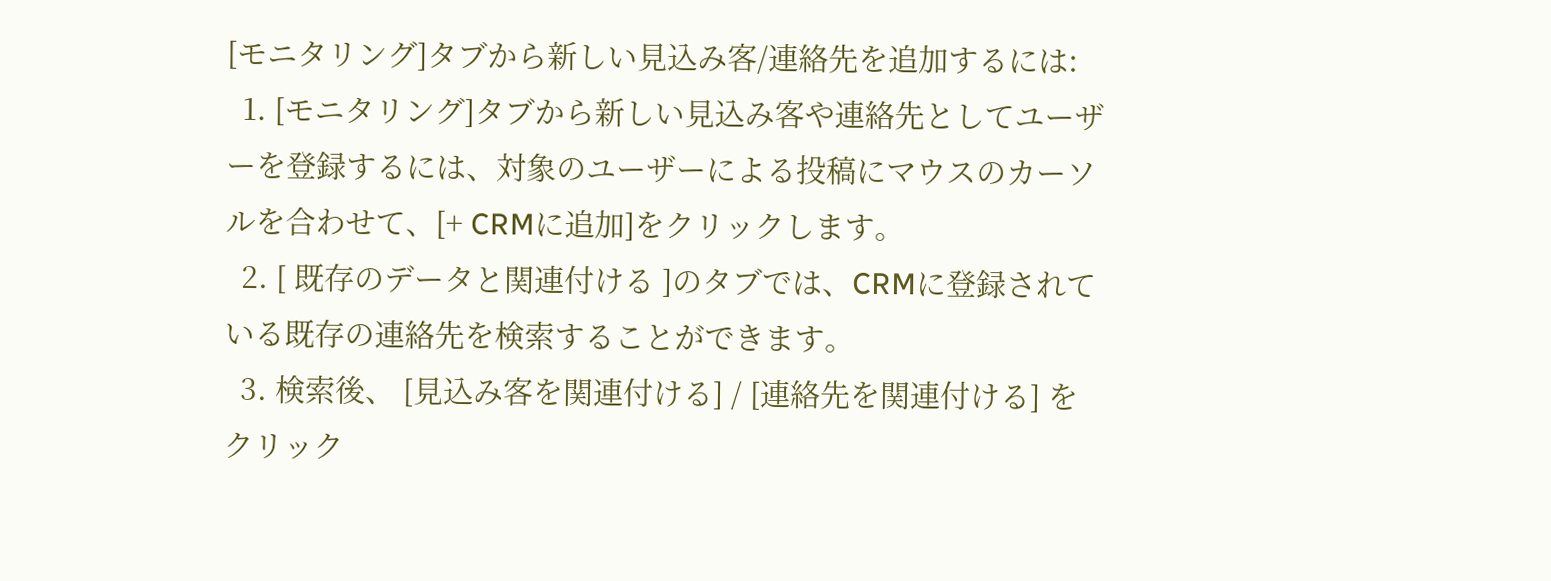[モニタリング]タブから新しい見込み客/連絡先を追加するには:
  1. [モニタリング]タブから新しい見込み客や連絡先としてユーザーを登録するには、対象のユーザーによる投稿にマウスのカーソルを合わせて、[+ CRMに追加]をクリックします。
  2. [ 既存のデータと関連付ける ]のタブでは、CRMに登録されている既存の連絡先を検索することができます。
  3. 検索後、 [見込み客を関連付ける] / [連絡先を関連付ける] をクリック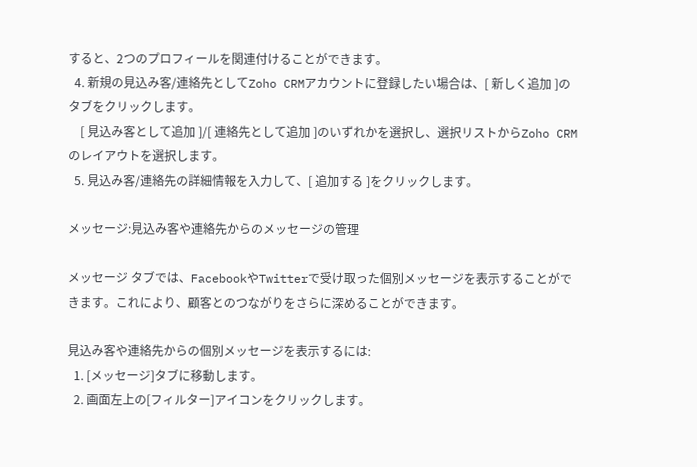すると、2つのプロフィールを関連付けることができます。
  4. 新規の見込み客/連絡先としてZoho CRMアカウントに登録したい場合は、[ 新しく追加 ]のタブをクリックします。
    [ 見込み客として追加 ]/[ 連絡先として追加 ]のいずれかを選択し、選択リストからZoho CRMのレイアウトを選択します。
  5. 見込み客/連絡先の詳細情報を入力して、[ 追加する ]をクリックします。

メッセージ:見込み客や連絡先からのメッセージの管理

メッセージ タブでは、FacebookやTwitterで受け取った個別メッセージを表示することができます。これにより、顧客とのつながりをさらに深めることができます。

見込み客や連絡先からの個別メッセージを表示するには:
  1. [メッセージ]タブに移動します。
  2. 画面左上の[フィルター]アイコンをクリックします。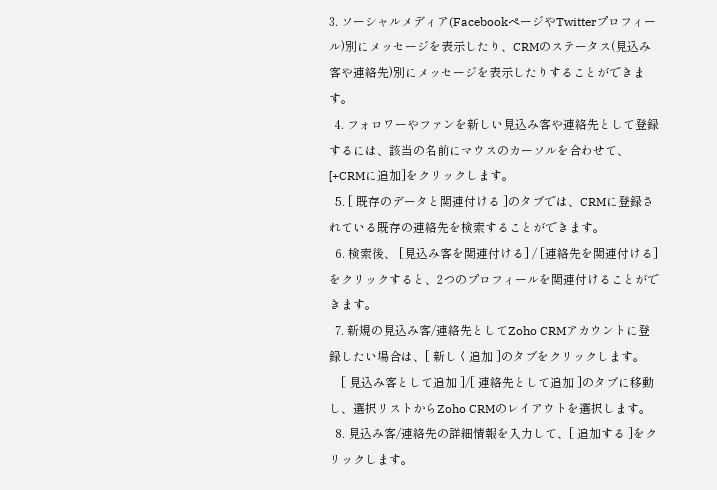3. ソーシャルメディア(FacebookページやTwitterプロフィール)別にメッセージを表示したり、CRMのステータス(見込み客や連絡先)別にメッセージを表示したりすることができます。
  4. フォロワーやファンを新しい見込み客や連絡先として登録するには、該当の名前にマウスのカーソルを合わせて、[+CRMに追加]をクリックします。
  5. [ 既存のデータと関連付ける ]のタブでは、CRMに登録されている既存の連絡先を検索することができます。
  6. 検索後、 [見込み客を関連付ける] / [連絡先を関連付ける] をクリックすると、2つのプロフィールを関連付けることができます。
  7. 新規の見込み客/連絡先としてZoho CRMアカウントに登録したい場合は、[ 新しく追加 ]のタブをクリックします。
    [ 見込み客として追加 ]/[ 連絡先として追加 ]のタブに移動し、選択リストからZoho CRMのレイアウトを選択します。
  8. 見込み客/連絡先の詳細情報を入力して、[ 追加する ]をクリックします。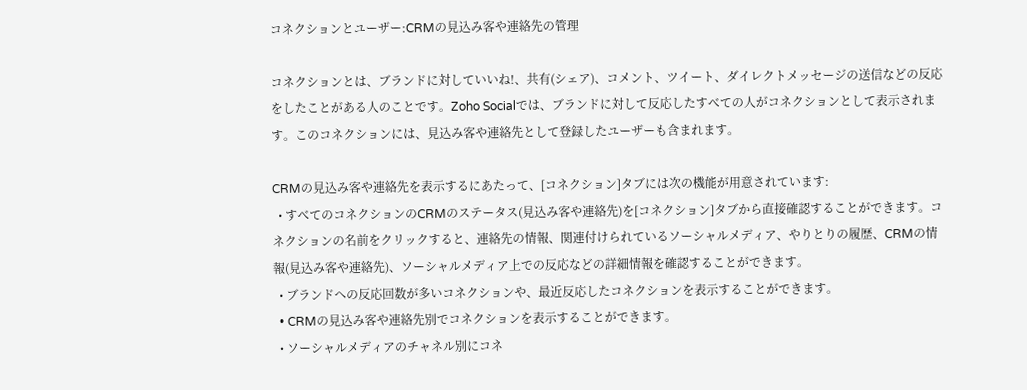コネクションとユーザー:CRMの見込み客や連絡先の管理

コネクションとは、ブランドに対していいね!、共有(シェア)、コメント、ツイート、ダイレクトメッセージの送信などの反応をしたことがある人のことです。Zoho Socialでは、ブランドに対して反応したすべての人がコネクションとして表示されます。このコネクションには、見込み客や連絡先として登録したユーザーも含まれます。

CRMの見込み客や連絡先を表示するにあたって、[コネクション]タブには次の機能が用意されています:
  • すべてのコネクションのCRMのステータス(見込み客や連絡先)を[コネクション]タブから直接確認することができます。コネクションの名前をクリックすると、連絡先の情報、関連付けられているソーシャルメディア、やりとりの履歴、CRMの情報(見込み客や連絡先)、ソーシャルメディア上での反応などの詳細情報を確認することができます。
  • ブランドへの反応回数が多いコネクションや、最近反応したコネクションを表示することができます。
  • CRMの見込み客や連絡先別でコネクションを表示することができます。
  • ソーシャルメディアのチャネル別にコネ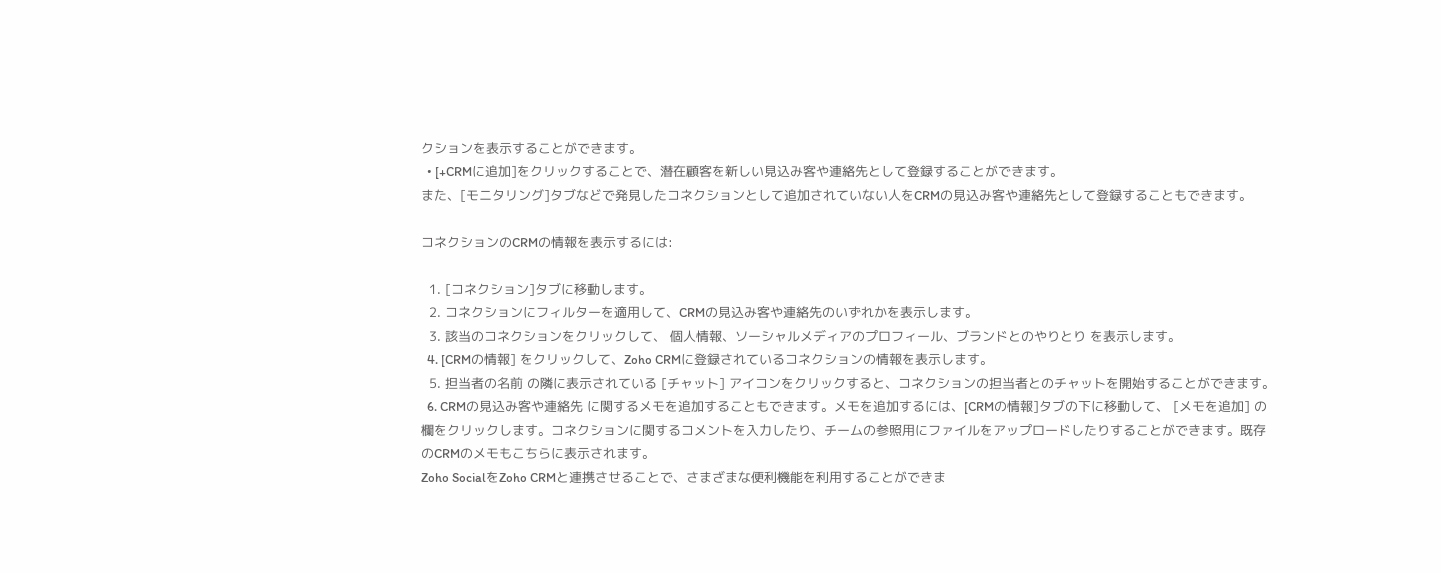クションを表示することができます。
  • [+CRMに追加]をクリックすることで、潜在顧客を新しい見込み客や連絡先として登録することができます。
また、[モニタリング]タブなどで発見したコネクションとして追加されていない人をCRMの見込み客や連絡先として登録することもできます。

コネクションのCRMの情報を表示するには:

  1. [コネクション]タブに移動します。
  2. コネクションにフィルターを適用して、CRMの見込み客や連絡先のいずれかを表示します。
  3. 該当のコネクションをクリックして、 個人情報、ソーシャルメディアのプロフィール、ブランドとのやりとり を表示します。
  4. [CRMの情報] をクリックして、Zoho CRMに登録されているコネクションの情報を表示します。
  5. 担当者の名前 の隣に表示されている [チャット] アイコンをクリックすると、コネクションの担当者とのチャットを開始することができます。
  6. CRMの見込み客や連絡先 に関するメモを追加することもできます。メモを追加するには、[CRMの情報]タブの下に移動して、 [メモを追加] の欄をクリックします。コネクションに関するコメントを入力したり、チームの参照用にファイルをアップロードしたりすることができます。既存のCRMのメモもこちらに表示されます。
Zoho SocialをZoho CRMと連携させることで、さまざまな便利機能を利用することができま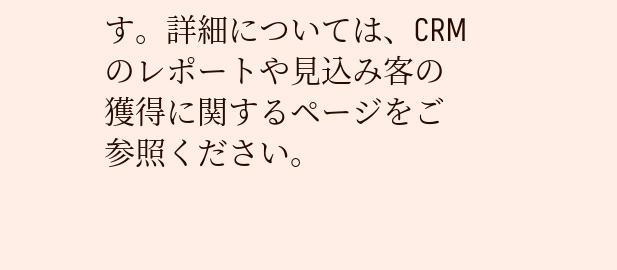す。詳細については、CRMのレポートや見込み客の獲得に関するページをご参照ください。